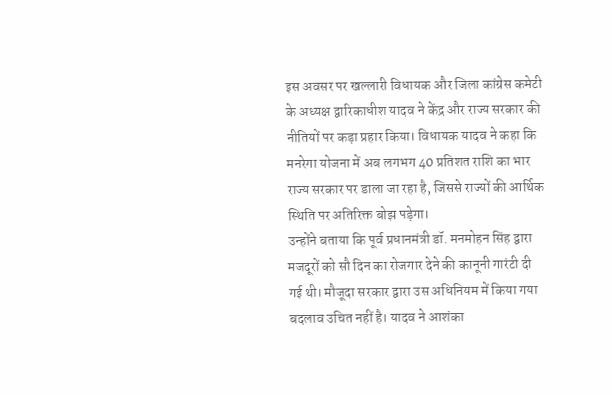इस अवसर पर खल्लारी विधायक और जिला कांग्रेस कमेटी के अध्यक्ष द्वारिकाधीश यादव ने केंद्र और राज्य सरकार की नीतियों पर कड़ा प्रहार किया। विधायक यादव ने कहा कि मनरेगा योजना में अब लगभग 40 प्रतिशत राशि का भार राज्य सरकार पर डाला जा रहा है, जिससे राज्यों की आर्थिक स्थिति पर अतिरिक्त बोझ पड़ेगा।
उन्होंने बताया कि पूर्व प्रधानमंत्री डॉ. मनमोहन सिंह द्वारा मजदूरों को सौ दिन का रोजगार देने की कानूनी गारंटी दी गई थी। मौजूदा सरकार द्वारा उस अधिनियम में किया गया बदलाव उचित नहीं है। यादव ने आशंका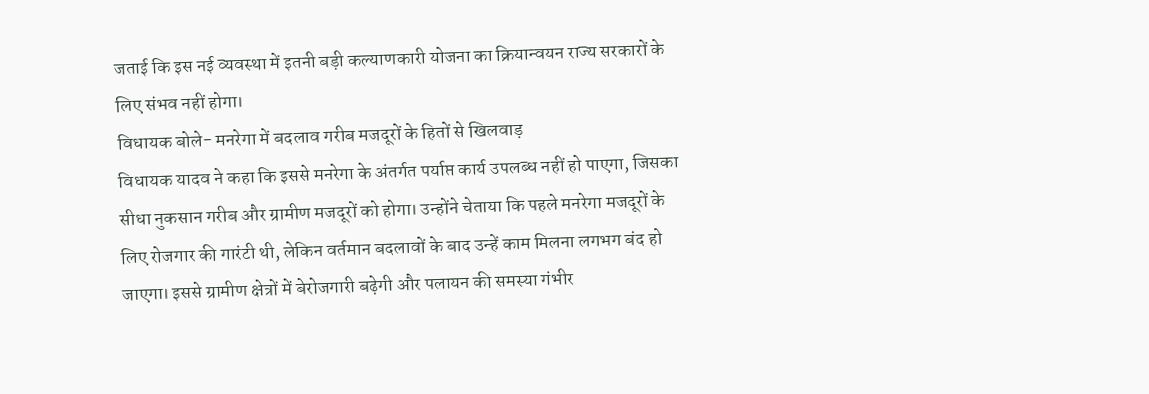जताई कि इस नई व्यवस्था में इतनी बड़ी कल्याणकारी योजना का क्रियान्वयन राज्य सरकारों के लिए संभव नहीं होगा।
विधायक बोले- मनरेगा में बदलाव गरीब मजदूरों के हितों से खिलवाड़
विधायक यादव ने कहा कि इससे मनरेगा के अंतर्गत पर्याप्त कार्य उपलब्ध नहीं हो पाएगा, जिसका सीधा नुकसान गरीब और ग्रामीण मजदूरों को होगा। उन्होंने चेताया कि पहले मनरेगा मजदूरों के लिए रोजगार की गारंटी थी, लेकिन वर्तमान बदलावों के बाद उन्हें काम मिलना लगभग बंद हो जाएगा। इससे ग्रामीण क्षेत्रों में बेरोजगारी बढ़ेगी और पलायन की समस्या गंभीर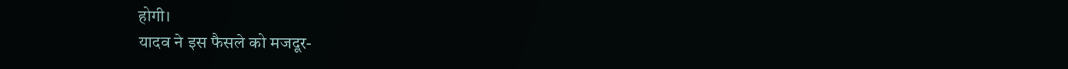होगी।
यादव ने इस फैसले को मजदूर-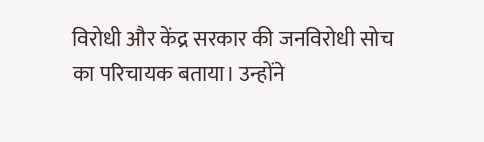विरोधी और केंद्र सरकार की जनविरोधी सोच का परिचायक बताया। उन्होंने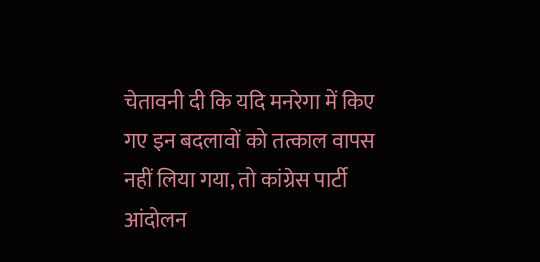चेतावनी दी कि यदि मनरेगा में किए गए इन बदलावों को तत्काल वापस नहीं लिया गया, तो कांग्रेस पार्टी आंदोलन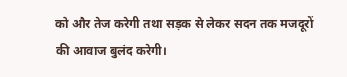को और तेज करेगी तथा सड़क से लेकर सदन तक मजदूरों की आवाज बुलंद करेगी।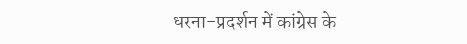धरना-प्रदर्शन में कांग्रेस के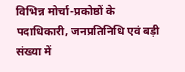विभिन्न मोर्चा-प्रकोष्ठों के पदाधिकारी, जनप्रतिनिधि एवं बड़ी संख्या में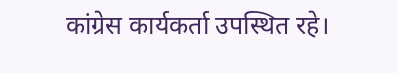कांग्रेस कार्यकर्ता उपस्थित रहे।